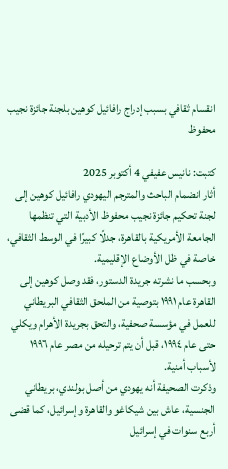انقسام ثقافي بسبب إدراج رافائيل كوهين بلجنة جائزة نجيب محفوظ

كتبت: نانيس عفيفي 4 أكتوبر 2025
أثار انضمام الباحث والمترجم اليهودي رافائيل كوهين إلى لجنة تحكيم جائزة نجيب محفوظ الأدبية التي تنظمها الجامعة الأمريكية بالقاهرة، جدلًا كبيرًا في الوسط الثقافي، خاصة في ظل الأوضاع الإقليمية.
وبحسب ما نشرته جريدة الدستور، فقد وصل كوهين إلى القاهرة عام ١٩٩١ بتوصية من الملحق الثقافي البريطاني للعمل في مؤسسة صحفية، والتحق بجريدة الأهرام ويكلي حتى عام ١٩٩٤، قبل أن يتم ترحيله من مصر عام ١٩٩٦ لأسباب أمنية.
وذكرت الصحيفة أنه يهودي من أصل بولندي، بريطاني الجنسية، عاش بين شيكاغو والقاهرة وإسرائيل، كما قضى أربع سنوات في إسرائيل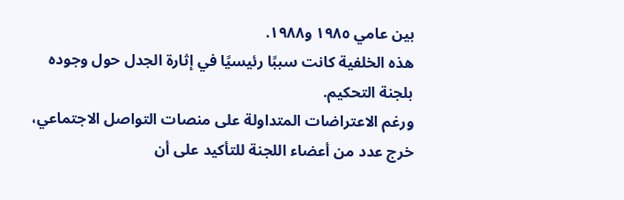بين عامي ١٩٨٥ و١٩٨٨.
هذه الخلفية كانت سببًا رئيسيًا في إثارة الجدل حول وجوده بلجنة التحكيم.
ورغم الاعتراضات المتداولة على منصات التواصل الاجتماعي، خرج عدد من أعضاء اللجنة للتأكيد على أن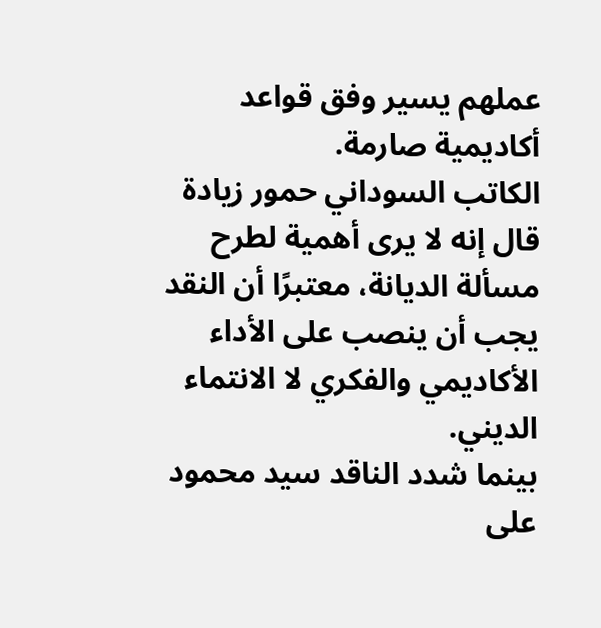عملهم يسير وفق قواعد أكاديمية صارمة.
الكاتب السوداني حمور زيادة قال إنه لا يرى أهمية لطرح مسألة الديانة، معتبرًا أن النقد يجب أن ينصب على الأداء الأكاديمي والفكري لا الانتماء الديني.
بينما شدد الناقد سيد محمود على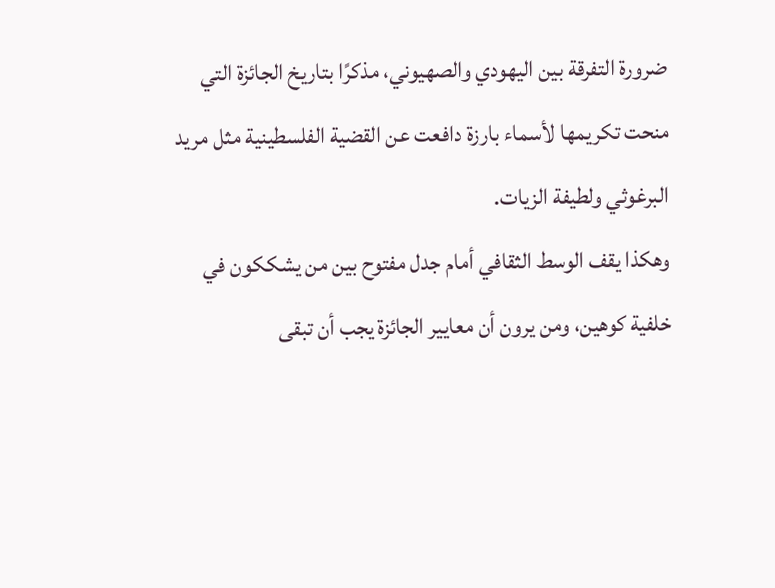ضرورة التفرقة بين اليهودي والصهيوني، مذكرًا بتاريخ الجائزة التي منحت تكريمها لأسماء بارزة دافعت عن القضية الفلسطينية مثل مريد البرغوثي ولطيفة الزيات.
وهكذا يقف الوسط الثقافي أمام جدل مفتوح بين من يشككون في خلفية كوهين، ومن يرون أن معايير الجائزة يجب أن تبقى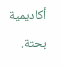أكاديمية بحتة.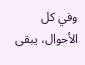وفي كل الأحوال، يبقى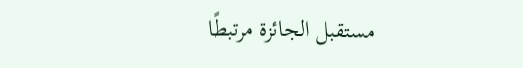مستقبل الجائزة مرتبطًا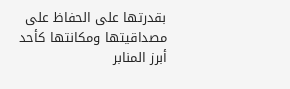بقدرتها على الحفاظ على مصداقيتها ومكانتها كأحد أبرز المنابر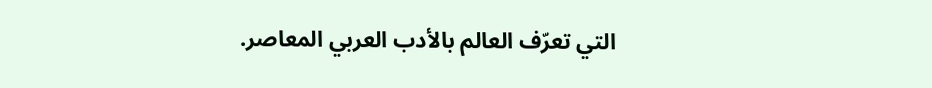التي تعرّف العالم بالأدب العربي المعاصر.